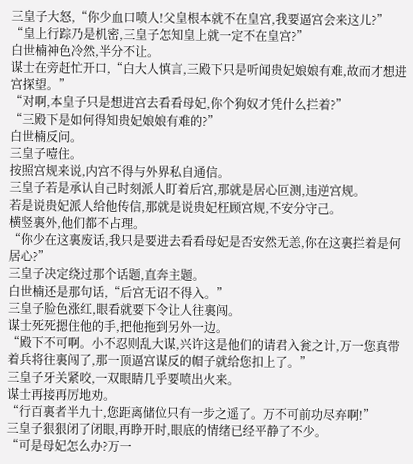三皇子大怒,“你少血口喷人!父皇根本就不在皇宫,我要逼宫会来这儿?”
“皇上行踪乃是机密,三皇子怎知皇上就一定不在皇宫?”
白世楠神色冷然,半分不让。
谋士在旁赶忙开口,“白大人慎言,三殿下只是听闻贵妃娘娘有难,故而才想进宫探望。”
“对啊,本皇子只是想进宫去看看母妃,你个狗奴才凭什么拦着?”
“三殿下是如何得知贵妃娘娘有难的?”
白世楠反问。
三皇子噎住。
按照宫规来说,内宫不得与外界私自通信。
三皇子若是承认自己时刻派人盯着后宫,那就是居心叵测,违逆宫规。
若是说贵妃派人给他传信,那就是说贵妃枉顾宫规,不安分守己。
横竖裏外,他们都不占理。
“你少在这裏废话,我只是要进去看看母妃是否安然无恙,你在这裏拦着是何居心?”
三皇子决定绕过那个话题,直奔主题。
白世楠还是那句话,“后宫无诏不得入。”
三皇子脸色涨红,眼看就要下令让人往裏闯。
谋士死死摁住他的手,把他拖到另外一边。
“殿下不可啊。小不忍则乱大谋,兴许这是他们的请君入瓮之计,万一您真带着兵将往裏闯了,那一顶逼宫谋反的帽子就给您扣上了。”
三皇子牙关紧咬,一双眼睛几乎要喷出火来。
谋士再接再厉地劝。
“行百裏者半九十,您距离储位只有一步之遥了。万不可前功尽弃啊!”
三皇子狠狠闭了闭眼,再睁开时,眼底的情绪已经平静了不少。
“可是母妃怎么办?万一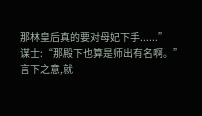那林皇后真的要对母妃下手......”
谋士:“那殿下也算是师出有名啊。”
言下之意,就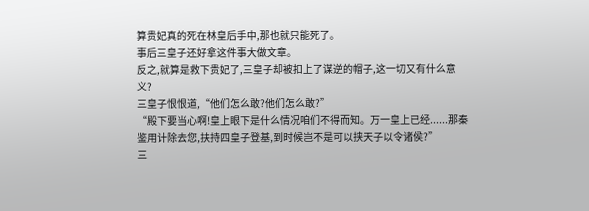算贵妃真的死在林皇后手中,那也就只能死了。
事后三皇子还好拿这件事大做文章。
反之,就算是救下贵妃了,三皇子却被扣上了谋逆的帽子,这一切又有什么意义?
三皇子恨恨道,“他们怎么敢?他们怎么敢?”
“殿下要当心啊!皇上眼下是什么情况咱们不得而知。万一皇上已经......那秦鉴用计除去您,扶持四皇子登基,到时候岂不是可以挟天子以令诸侯?”
三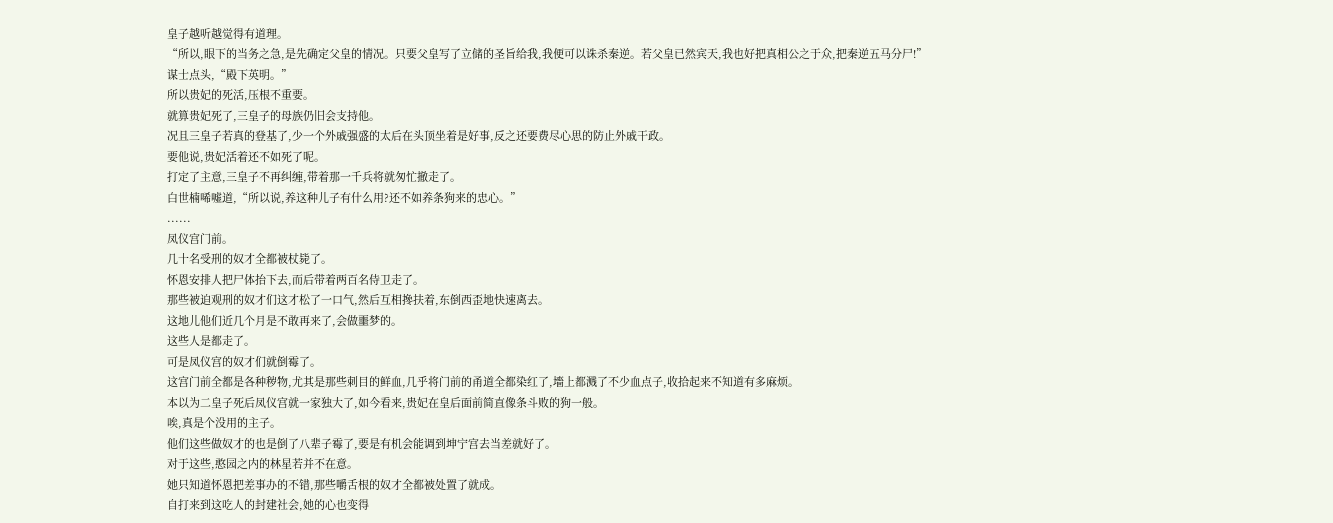皇子越听越觉得有道理。
“所以,眼下的当务之急,是先确定父皇的情况。只要父皇写了立储的圣旨给我,我便可以诛杀秦逆。若父皇已然宾天,我也好把真相公之于众,把秦逆五马分尸!”
谋士点头,“殿下英明。”
所以贵妃的死活,压根不重要。
就算贵妃死了,三皇子的母族仍旧会支持他。
况且三皇子若真的登基了,少一个外戚强盛的太后在头顶坐着是好事,反之还要费尽心思的防止外戚干政。
要他说,贵妃活着还不如死了呢。
打定了主意,三皇子不再纠缠,带着那一千兵将就匆忙撤走了。
白世楠唏嘘道,“所以说,养这种儿子有什么用?还不如养条狗来的忠心。”
......
凤仪宫门前。
几十名受刑的奴才全都被杖毙了。
怀恩安排人把尸体抬下去,而后带着两百名侍卫走了。
那些被迫观刑的奴才们这才松了一口气,然后互相搀扶着,东倒西歪地快速离去。
这地儿他们近几个月是不敢再来了,会做噩梦的。
这些人是都走了。
可是凤仪宫的奴才们就倒霉了。
这宫门前全都是各种秽物,尤其是那些刺目的鲜血,几乎将门前的甬道全都染红了,墻上都溅了不少血点子,收拾起来不知道有多麻烦。
本以为二皇子死后凤仪宫就一家独大了,如今看来,贵妃在皇后面前简直像条斗败的狗一般。
唉,真是个没用的主子。
他们这些做奴才的也是倒了八辈子霉了,要是有机会能调到坤宁宫去当差就好了。
对于这些,憨园之内的林星若并不在意。
她只知道怀恩把差事办的不错,那些嚼舌根的奴才全都被处置了就成。
自打来到这吃人的封建社会,她的心也变得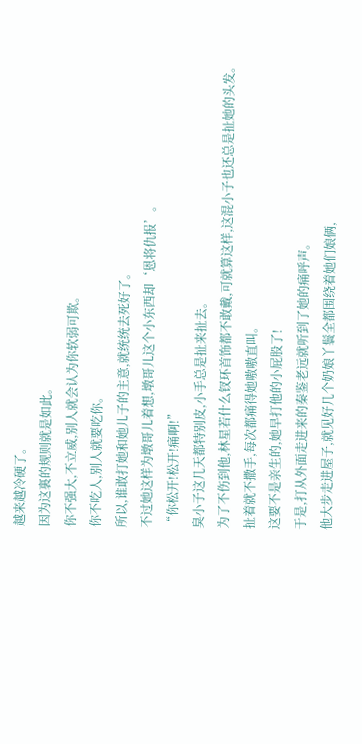越来越冷硬了。
因为这裏的规则就是如此。
你不强大,不立威,别人就会认为你软弱可欺。
你不吃人,别人就要吃你。
所以,谁敢打她和她儿子的主意,就统统去死好了。
不过她这样为墩哥儿着想,墩哥儿这个小东西却‘恩将仇报’。
“你松开!松开!痛啊!”
臭小子这几天都特别皮,小手总是扯来扯去。
为了不伤到他,林星若什么钗环首饰都不敢戴,可就算这样,这混小子也还总是扯她的头发。
扯着就不撒手,每次都痛得她嗷嗷直叫。
这要不是亲生的,她早打他的小屁股了!
于是,打从外面走进来的秦鉴老远就听到了她的痛呼声。
他大步走进屋子,就见好几个奶娘丫鬟全都围绕着她们娘俩,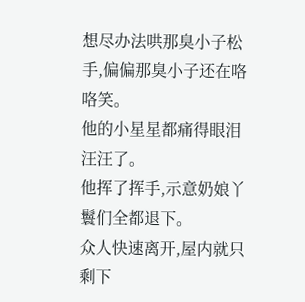想尽办法哄那臭小子松手,偏偏那臭小子还在咯咯笑。
他的小星星都痛得眼泪汪汪了。
他挥了挥手,示意奶娘丫鬟们全都退下。
众人快速离开,屋内就只剩下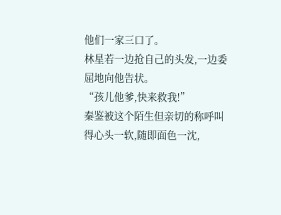他们一家三口了。
林星若一边抢自己的头发,一边委屈地向他告状。
“孩儿他爹,快来救我!”
秦鉴被这个陌生但亲切的称呼叫得心头一软,随即面色一沈,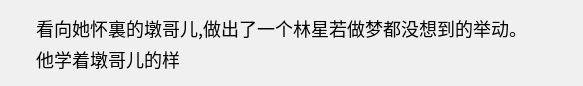看向她怀裏的墩哥儿,做出了一个林星若做梦都没想到的举动。
他学着墩哥儿的样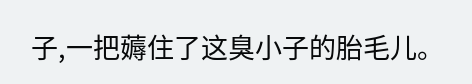子,一把薅住了这臭小子的胎毛儿。